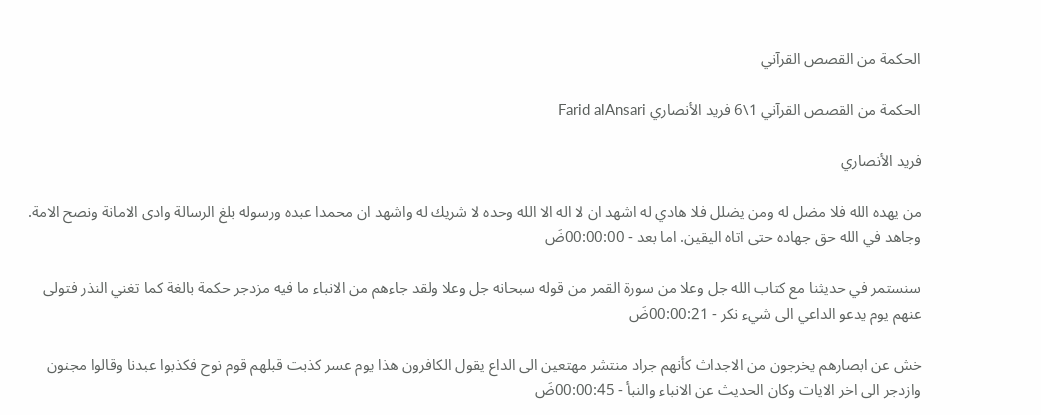الحكمة من القصص القرآني

الحكمة من القصص القرآني 1\6 فريد الأنصاري Farid alAnsari

فريد الأنصاري

من يهده الله فلا مضل له ومن يضلل فلا هادي له اشهد ان لا اله الا الله وحده لا شريك له واشهد ان محمدا عبده ورسوله بلغ الرسالة وادى الامانة ونصح الامة. وجاهد في الله حق جهاده حتى اتاه اليقين. اما بعد - 00:00:00ضَ

سنستمر في حديثنا مع كتاب الله جل وعلا من سورة القمر من قوله سبحانه جل وعلا ولقد جاءهم من الانباء ما فيه مزدجر حكمة بالغة كما تغني النذر فتولى عنهم يوم يدعو الداعي الى شيء نكر - 00:00:21ضَ

خش عن ابصارهم يخرجون من الاجداث كأنهم جراد منتشر مهتعين الى الداع يقول الكافرون هذا يوم عسر كذبت قبلهم قوم نوح فكذبوا عبدنا وقالوا مجنون وازدجر الى اخر الايات وكان الحديث عن الانباء والنبأ - 00:00:45ضَ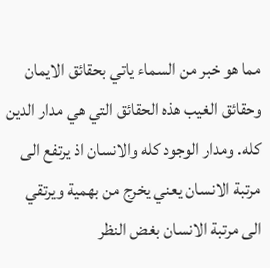مما هو خبر من السماء ياتي بحقائق الايمان وحقائق الغيب هذه الحقائق التي هي مدار الدين كله. ومدار الوجود كله والانسان اذ يرتفع الى مرتبة الانسان يعني يخرج من بهمية ويرتقي الى مرتبة الانسان بغض النظر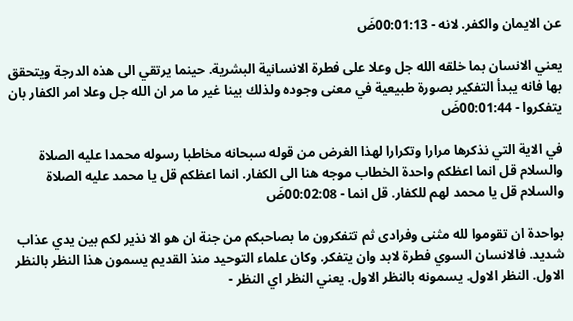عن الايمان والكفر. لانه - 00:01:13ضَ

يعني الانسان بما خلقه الله جل وعلا على فطرة الانسانية البشرية. حينما يرتقي الى هذه الدرجة ويتحقق بها فانه يبدأ التفكير بصورة طبيعية في معنى وجوده ولذلك بينا غير ما مر ان الله جل وعلا امر الكفار بان يتفكروا - 00:01:44ضَ

في الاية التي نذكرها مرارا وتكرارا لهذا الغرض من قوله سبحانه مخاطبا رسوله محمدا عليه الصلاة والسلام قل انما اعظكم واحدة الخطاب موجه هنا الى الكفار. انما اعظكم قل يا محمد عليه الصلاة والسلام قل يا محمد لهم للكفار. قل انما - 00:02:08ضَ

بواحدة ان تقوموا لله مثنى وفرادى ثم تتفكرون ما بصاحبكم من جنة ان هو الا نذير لكم بين يدي عذاب شديد. فالانسان السوي فطرة لابد وان يتفكر. وكان علماء التوحيد منذ القديم يسمون هذا النظر بالنظر الاول. النظر الاول. يسمونه بالنظر الاول. يعني النظر اي النظر -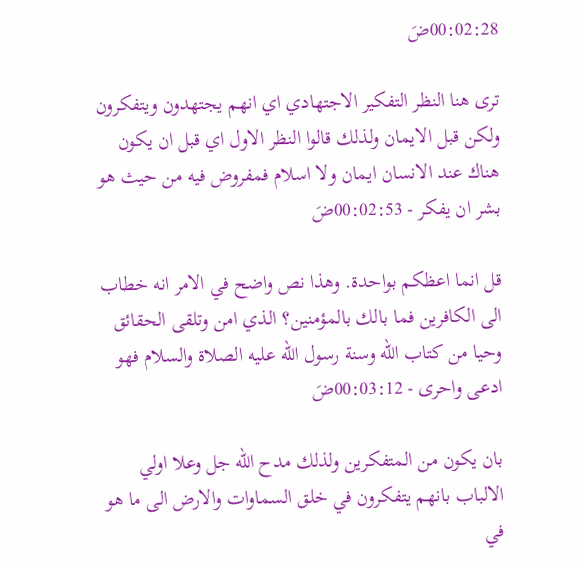00:02:28ضَ

ترى هنا النظر التفكير الاجتهادي اي انهم يجتهدون ويتفكرون ولكن قبل الايمان ولذلك قالوا النظر الاول اي قبل ان يكون هناك عند الانسان ايمان ولا اسلام فمفروض فيه من حيث هو بشر ان يفكر - 00:02:53ضَ

قل انما اعظكم بواحدة. وهذا نص واضح في الامر انه خطاب الى الكافرين فما بالك بالمؤمنين؟ الذي امن وتلقى الحقائق وحيا من كتاب الله وسنة رسول الله عليه الصلاة والسلام فهو ادعى واحرى - 00:03:12ضَ

بان يكون من المتفكرين ولذلك مدح الله جل وعلا اولي الالباب بانهم يتفكرون في خلق السماوات والارض الى ما هو في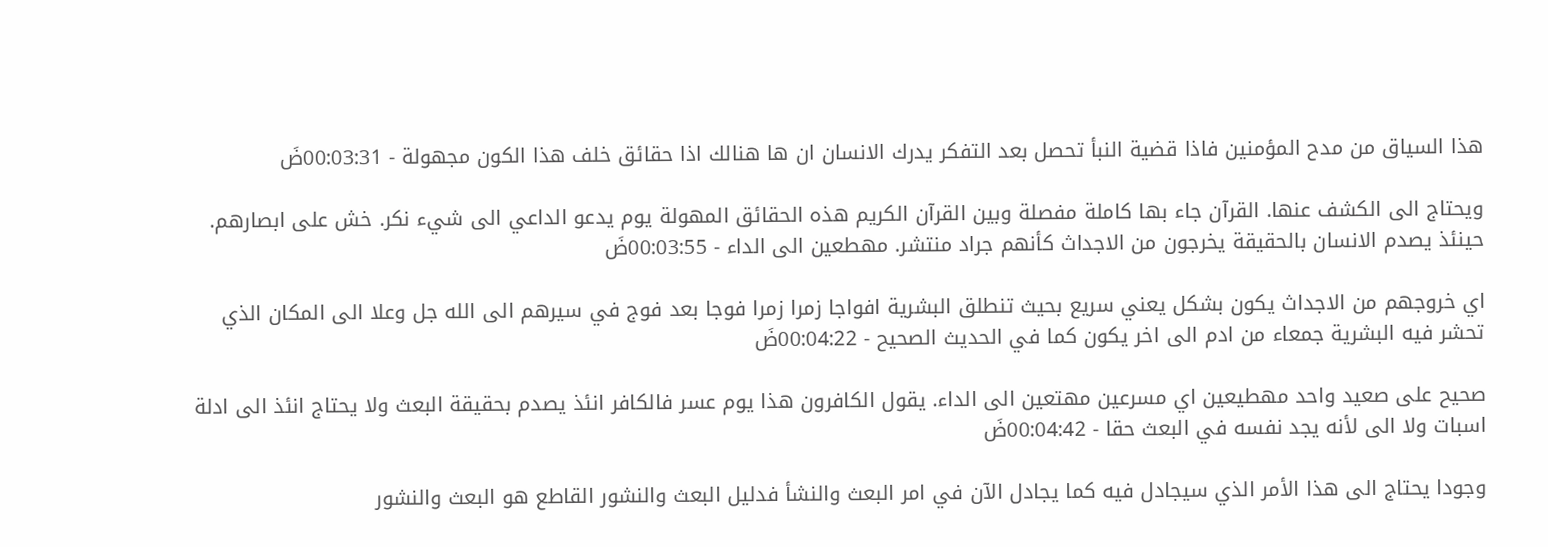هذا السياق من مدح المؤمنين فاذا قضية النبأ تحصل بعد التفكر يدرك الانسان ان ها هنالك اذا حقائق خلف هذا الكون مجهولة - 00:03:31ضَ

ويحتاج الى الكشف عنها. القرآن جاء بها كاملة مفصلة وبين القرآن الكريم هذه الحقائق المهولة يوم يدعو الداعي الى شيء نكر. خش على ابصارهم. حينئذ يصدم الانسان بالحقيقة يخرجون من الاجداث كأنهم جراد منتشر. مهطعين الى الداء - 00:03:55ضَ

اي خروجهم من الاجداث يكون بشكل يعني سريع بحيث تنطلق البشرية افواجا زمرا زمرا فوجا بعد فوج في سيرهم الى الله جل وعلا الى المكان الذي تحشر فيه البشرية جمعاء من ادم الى اخر يكون كما في الحديث الصحيح - 00:04:22ضَ

صحيح على صعيد واحد مهطيعين اي مسرعين مهتعين الى الداء. يقول الكافرون هذا يوم عسر فالكافر انئذ يصدم بحقيقة البعث ولا يحتاج انئذ الى ادلة اسبات ولا الى لأنه يجد نفسه في البعث حقا - 00:04:42ضَ

وجودا يحتاج الى هذا الأمر الذي سيجادل فيه كما يجادل الآن في امر البعث والنشأ فدليل البعث والنشور القاطع هو البعث والنشور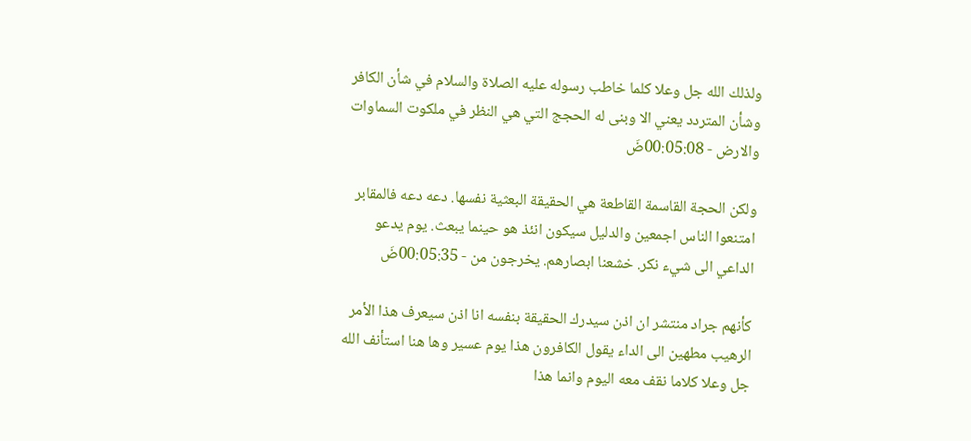ولذلك الله جل وعلا كلما خاطب رسوله عليه الصلاة والسلام في شأن الكافر وشأن المتردد يعني الا وبنى له الحجج التي هي النظر في ملكوت السماوات والارض - 00:05:08ضَ

ولكن الحجة القاسمة القاطعة هي الحقيقة البعثية نفسها. دعه دعه فالمقابر امتنعوا الناس اجمعين والدليل سيكون انئذ هو حينما يبعث. يوم يدعو الداعي الى شيء نكر. خشعنا ابصارهم. يخرجون من - 00:05:35ضَ

كأنهم جراد منتشر ان اذن سيدرك الحقيقة بنفسه انا اذن سيعرف هذا الأمر الرهيب مطهين الى الداء يقول الكافرون هذا يوم عسير وها هنا استأنف الله جل وعلا كلاما نقف معه اليوم وانما هذا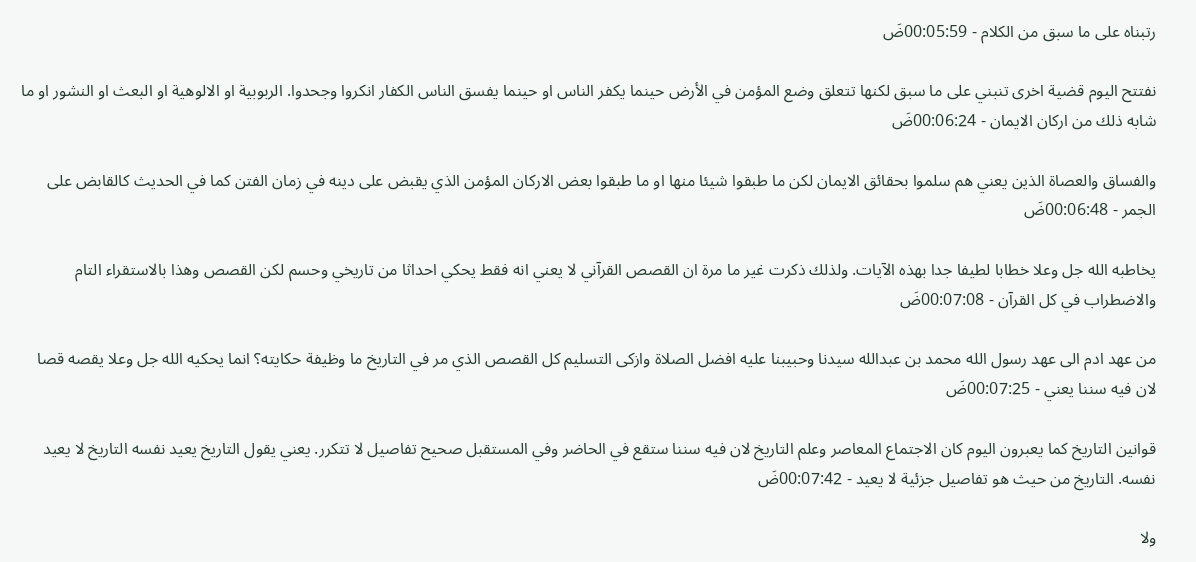رتبناه على ما سبق من الكلام - 00:05:59ضَ

نفتتح اليوم قضية اخرى تنبني على ما سبق لكنها تتعلق وضع المؤمن في الأرض حينما يكفر الناس او حينما يفسق الناس الكفار انكروا وجحدوا. الربوبية او الالوهية او البعث او النشور او ما شابه ذلك من اركان الايمان - 00:06:24ضَ

والفساق والعصاة الذين يعني هم سلموا بحقائق الايمان لكن ما طبقوا شيئا منها او ما طبقوا بعض الاركان المؤمن الذي يقبض على دينه في زمان الفتن كما في الحديث كالقابض على الجمر - 00:06:48ضَ

يخاطبه الله جل وعلا خطابا لطيفا جدا بهذه الآيات. ولذلك ذكرت غير ما مرة ان القصص القرآني لا يعني انه فقط يحكي احداثا من تاريخي وحسم لكن القصص وهذا بالاستقراء التام والاضطراب في كل القرآن - 00:07:08ضَ

من عهد ادم الى عهد رسول الله محمد بن عبدالله سيدنا وحبيبنا عليه افضل الصلاة وازكى التسليم كل القصص الذي مر في التاريخ ما وظيفة حكايته؟ انما يحكيه الله جل وعلا يقصه قصا لان فيه سننا يعني - 00:07:25ضَ

قوانين التاريخ كما يعبرون اليوم كان الاجتماع المعاصر وعلم التاريخ لان فيه سننا ستقع في الحاضر وفي المستقبل صحيح تفاصيل لا تتكرر. يعني يقول التاريخ يعيد نفسه التاريخ لا يعيد نفسه. التاريخ من حيث هو تفاصيل جزئية لا يعيد - 00:07:42ضَ

ولا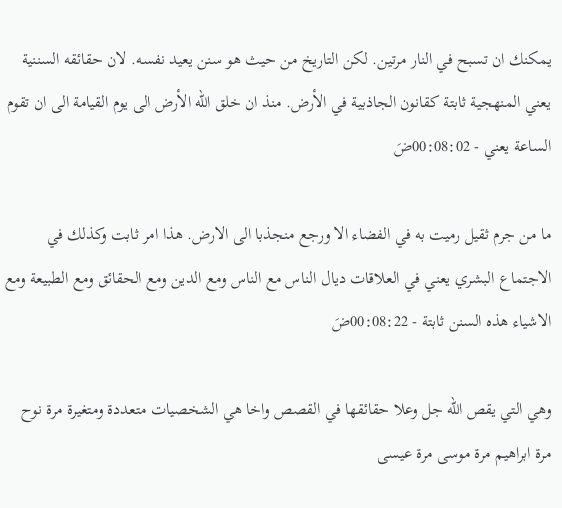يمكنك ان تسبح في النار مرتين. لكن التاريخ من حيث هو سنن يعيد نفسه. لان حقائقه السننية يعني المنهجية ثابتة كقانون الجاذبية في الأرض. منذ ان خلق الله الأرض الى يوم القيامة الى ان تقوم الساعة يعني - 00:08:02ضَ

ما من جرم ثقيل رميت به في الفضاء الا ورجع منجذبا الى الارض. هذا امر ثابت وكذلك في الاجتماع البشري يعني في العلاقات ديال الناس مع الناس ومع الدين ومع الحقائق ومع الطبيعة ومع الاشياء هذه السنن ثابتة - 00:08:22ضَ

وهي التي يقص الله جل وعلا حقائقها في القصص واخا هي الشخصيات متعددة ومتغيرة مرة نوح مرة ابراهيم مرة موسى مرة عيسى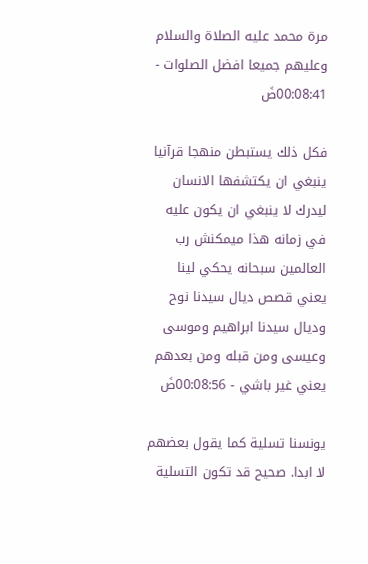مرة محمد عليه الصلاة والسلام وعليهم جميعا افضل الصلوات - 00:08:41ضَ

فكل ذلك يستبطن منهجا قرآنيا ينبغي ان يكتشفها الانسان ليدرك لا ينبغي ان يكون عليه في زمانه هذا ميمكنش رب العالمين سبحانه يحكي لينا يعني قصص ديال سيدنا نوح وديال سيدنا ابراهيم وموسى وعيسى ومن قبله ومن بعدهم يعني غير باشي - 00:08:56ضَ

يونسنا تسلية كما يقول بعضهم لا ابدا. صحيح قد تكون التسلية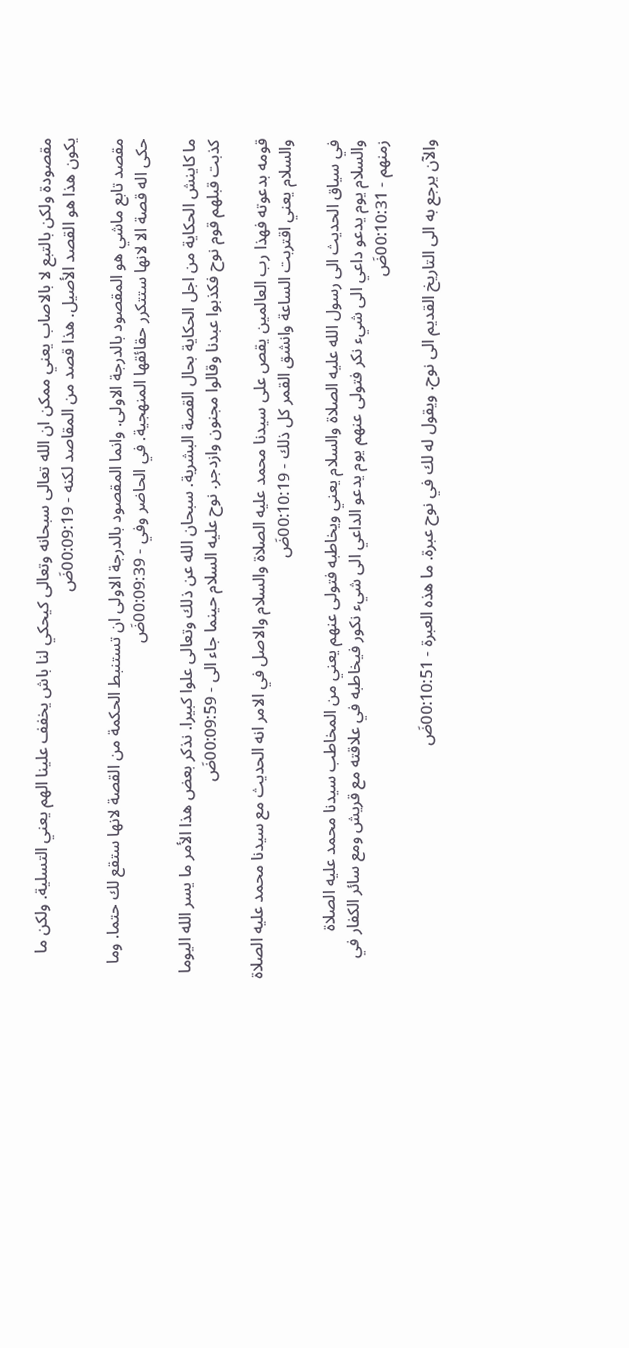مقصودة ولكن بالتبع لا بالاصاب يعني ممكن ان الله تعالى سبحانه وتعالى كيحكي لنا باش يخفف علينا الهم يعني التسلية. ولكن ما يكون هذا هو القصد الأصيل. هذا قصد من المقاصد لكنه - 00:09:19ضَ

مقصد تابع ماشي هو المقصود بالدرجة الاولى. وانما المقصود بالدرجة الاولى ان تستنبط الحكمة من القصة لانها ستقع لك حتما. وما حكى اله قصة الا لانها ستتكرر حقائقها المنهجية. في الحاضر وفي - 00:09:39ضَ

ما كاينش الحكاية من اجل الحكاية بحال القصة البشرية. سبحان الله عن ذلك وتعالى علوا كبيرا. نذكر بعض هذا الأمر ما يسر الله اليوما كذبت قبلهم قوم نوح فكذبوا عبدنا وقالوا مجنون وازدجر. نوح عليه السلام حينما جاء الى - 00:09:59ضَ

قومه بدعوته فهذا رب العالمين يقص على سيدنا محمد عليه الصلاة والسلام والاصل في الامر انه الحديث مع سيدنا محمد عليه الصلاة والسلام يعني اقتربت الساعة وانشق القمر كل ذلك - 00:10:19ضَ

في سياق الحديث الى رسول الله عليه الصلاة والسلام يعني ويخاطبه فتولى عنهم يعني من المخاطب سيدنا محمد عليه الصلاة والسلام يوم يدعو داعي الى شيء نكر فتولى عنهم يوم يدعو الداعي الى شيء نكور فيخاطبه في علاقته مع قريش ومع سائر الكفار في زمنهم - 00:10:31ضَ

والآن يرجع به الى التاريخ القديم الى نوح. ويقول له لك في نوح عبرة. ما هذه العبرة - 00:10:51ضَ